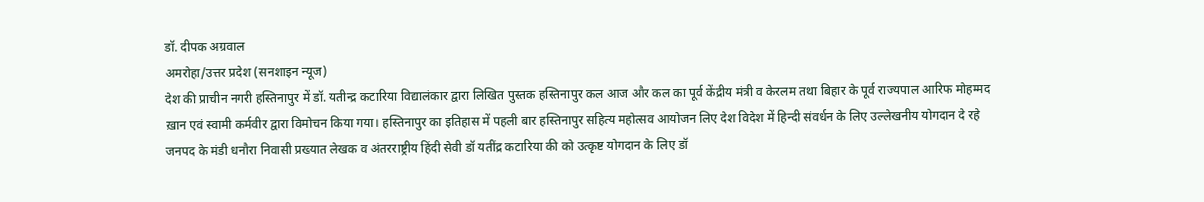डॉ. दीपक अग्रवाल
अमरोहा/उत्तर प्रदेश (सनशाइन न्यूज)
देश की प्राचीन नगरी हस्तिनापुर में डॉ. यतीन्द्र कटारिया विद्यालंकार द्वारा लिखित पुस्तक हस्तिनापुर कल आज और कल का पूर्व केंद्रीय मंत्री व केरलम तथा बिहार के पूर्व राज्यपाल आरिफ मोहम्मद ख़ान एवं स्वामी कर्मवीर द्वारा विमोचन किया गया। हस्तिनापुर का इतिहास में पहली बार हस्तिनापुर सहित्य महोत्सव आयोजन लिए देश विदेश में हिन्दी संवर्धन के लिए उल्लेखनीय योगदान दे रहे जनपद के मंडी धनौरा निवासी प्रख्यात लेखक व अंतरराष्ट्रीय हिंदी सेवी डॉ यतींद्र कटारिया की को उत्कृष्ट योगदान के लिए डॉ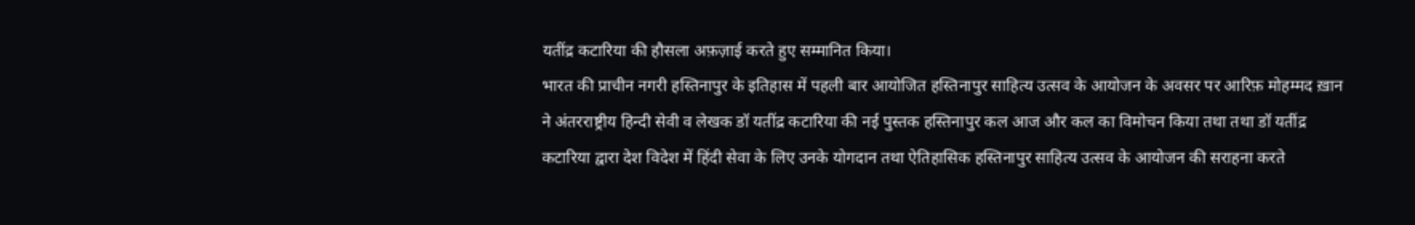यतींद्र कटारिया की हौसला अफ़ज़ाई करते हुए सम्मानित किया।
भारत की प्राचीन नगरी हस्तिनापुर के इतिहास में पहली बार आयोजित हस्तिनापुर साहित्य उत्सव के आयोजन के अवसर पर आरिफ़ मोहम्मद ख़ान ने अंतरराष्ट्रीय हिन्दी सेवी व लेखक डॉ यतींद्र कटारिया की नई पुस्तक हस्तिनापुर कल आज और कल का विमोचन किया तथा तथा डॉ यतींद्र कटारिया द्वारा देश विदेश में हिंदी सेवा के लिए उनके योगदान तथा ऐतिहासिक हस्तिनापुर साहित्य उत्सव के आयोजन की सराहना करते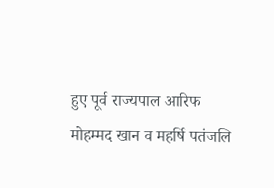हुए पूर्व राज्यपाल आरिफ मोहम्मद खान व महर्षि पतंजलि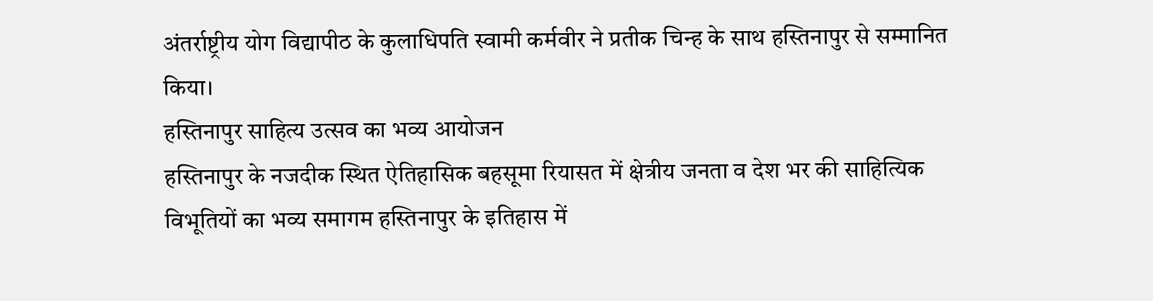अंतर्राष्ट्रीय योग विद्यापीठ के कुलाधिपति स्वामी कर्मवीर ने प्रतीक चिन्ह के साथ हस्तिनापुर से सम्मानित किया।
हस्तिनापुर साहित्य उत्सव का भव्य आयोजन
हस्तिनापुर के नजदीक स्थित ऐतिहासिक बहसूमा रियासत में क्षेत्रीय जनता व देश भर की साहित्यिक विभूतियों का भव्य समागम हस्तिनापुर के इतिहास में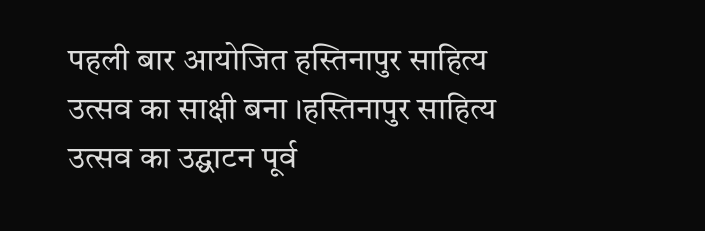पहली बार आयोजित हस्तिनापुर साहित्य उत्सव का साक्षी बना ।हस्तिनापुर साहित्य उत्सव का उद्घाटन पूर्व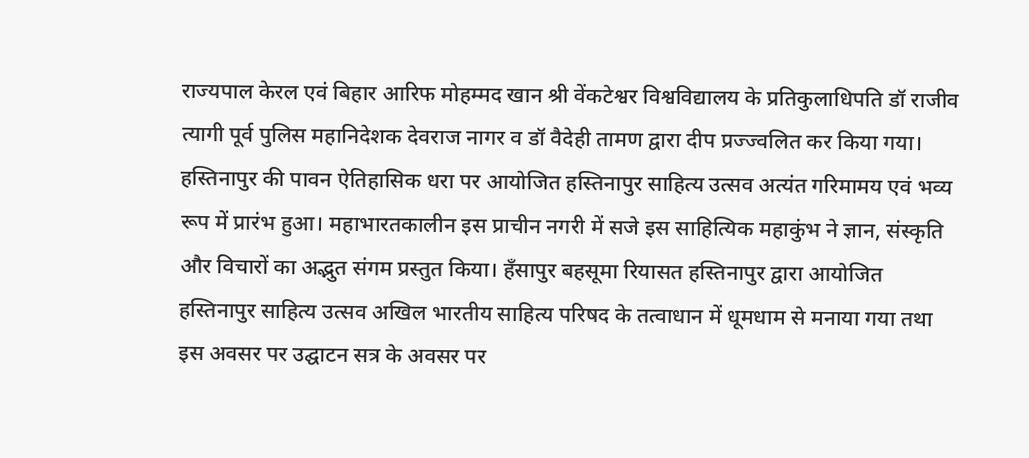राज्यपाल केरल एवं बिहार आरिफ मोहम्मद खान श्री वेंकटेश्वर विश्वविद्यालय के प्रतिकुलाधिपति डॉ राजीव त्यागी पूर्व पुलिस महानिदेशक देवराज नागर व डॉ वैदेही तामण द्वारा दीप प्रज्ज्वलित कर किया गया।
हस्तिनापुर की पावन ऐतिहासिक धरा पर आयोजित हस्तिनापुर साहित्य उत्सव अत्यंत गरिमामय एवं भव्य रूप में प्रारंभ हुआ। महाभारतकालीन इस प्राचीन नगरी में सजे इस साहित्यिक महाकुंभ ने ज्ञान, संस्कृति और विचारों का अद्भुत संगम प्रस्तुत किया। हॅंसापुर बहसूमा रियासत हस्तिनापुर द्वारा आयोजित हस्तिनापुर साहित्य उत्सव अखिल भारतीय साहित्य परिषद के तत्वाधान में धूमधाम से मनाया गया तथा इस अवसर पर उद्घाटन सत्र के अवसर पर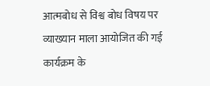आत्मबोध से विश्व बोध विषय पर व्याख्यान माला आयोजित की गई
कार्यक्रम के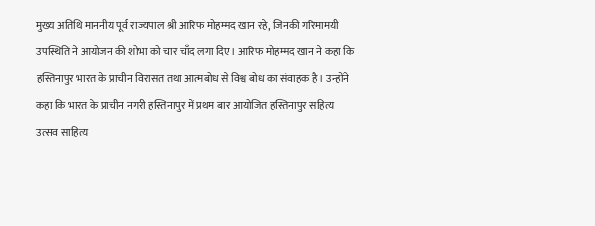मुख्य अतिथि माननीय पूर्व राज्यपाल श्री आरिफ मोहम्मद खान रहे, जिनकी गरिमामयी उपस्थिति ने आयोजन की शोभा को चार चाँद लगा दिए। आरिफ मोहम्मद खान ने कहा कि हस्तिनापुर भारत के प्राचीन विरासत तथा आत्मबोध से विश्व बोध का संवाहक है। उन्होंने कहा कि भारत के प्राचीन नगरी हस्तिनापुर में प्रथम बार आयोजित हस्तिनापुर सहित्य उत्सव साहित्य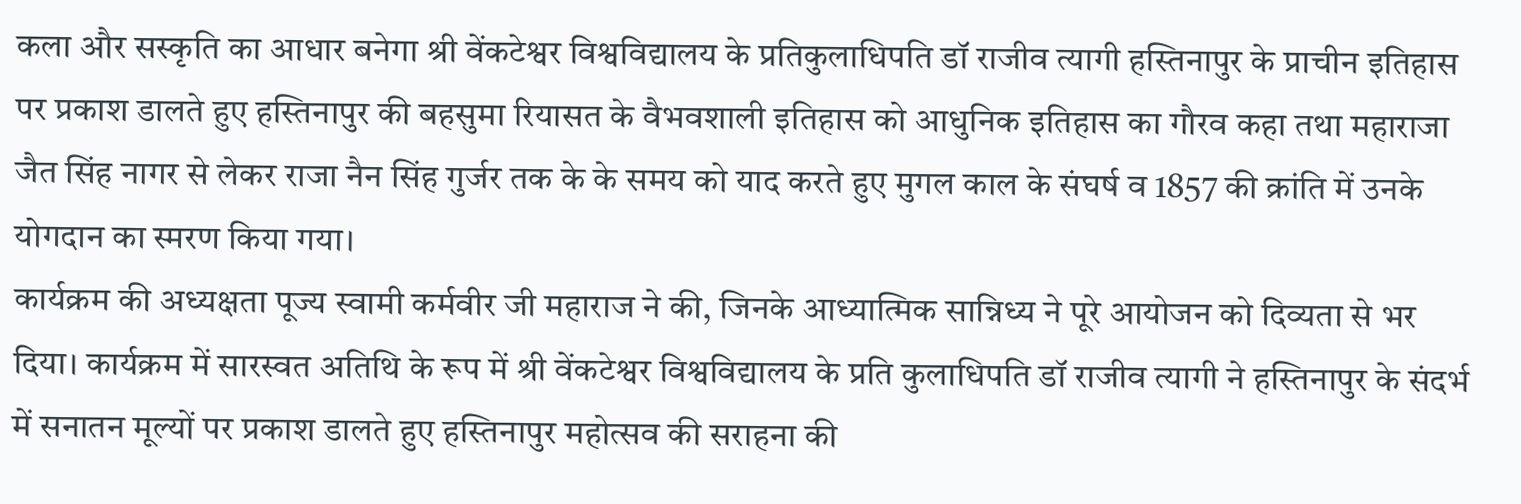कला और सस्कृति का आधार बनेगा श्री वेंकटेश्वर विश्वविद्यालय के प्रतिकुलाधिपति डॉ राजीव त्यागी हस्तिनापुर के प्राचीन इतिहास पर प्रकाश डालते हुए हस्तिनापुर की बहसुमा रियासत के वैभवशाली इतिहास को आधुनिक इतिहास का गौरव कहा तथा महाराजा जैत सिंह नागर से लेकर राजा नैन सिंह गुर्जर तक के के समय को याद करते हुए मुगल काल के संघर्ष व 1857 की क्रांति में उनके योगदान का स्मरण किया गया।
कार्यक्रम की अध्यक्षता पूज्य स्वामी कर्मवीर जी महाराज ने की, जिनके आध्यात्मिक सान्निध्य ने पूरे आयोजन को दिव्यता से भर दिया। कार्यक्रम में सारस्वत अतिथि के रूप में श्री वेंकटेश्वर विश्वविद्यालय के प्रति कुलाधिपति डॉ राजीव त्यागी ने हस्तिनापुर के संदर्भ में सनातन मूल्यों पर प्रकाश डालते हुए हस्तिनापुर महोत्सव की सराहना की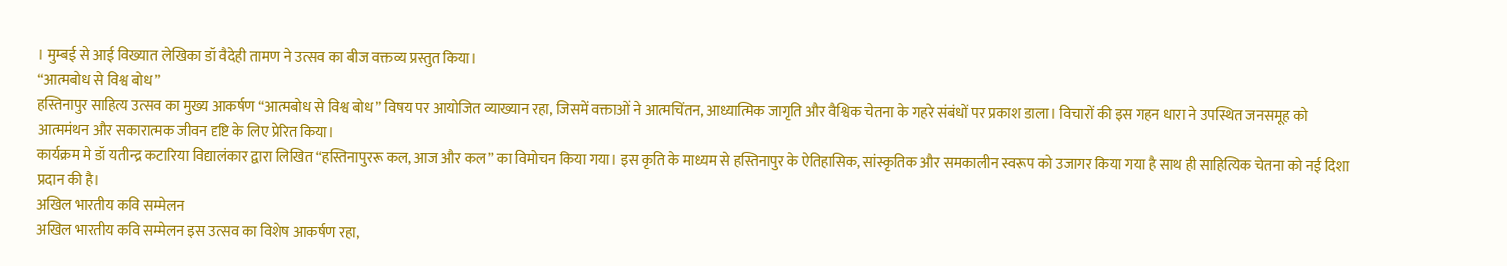। मुम्बई से आई विख्यात लेखिका डॉ वैदेही तामण ने उत्सव का बीज वक्तव्य प्रस्तुत किया।
“आत्मबोध से विश्व बोध”
हस्तिनापुर साहित्य उत्सव का मुख्य आकर्षण “आत्मबोध से विश्व बोध” विषय पर आयोजित व्याख्यान रहा, जिसमें वक्ताओं ने आत्मचिंतन, आध्यात्मिक जागृति और वैश्विक चेतना के गहरे संबंधों पर प्रकाश डाला। विचारों की इस गहन धारा ने उपस्थित जनसमूह को आत्ममंथन और सकारात्मक जीवन दृष्टि के लिए प्रेरित किया।
कार्यक्रम मे डॉ यतीन्द्र कटारिया विद्यालंकार द्वारा लिखित “हस्तिनापुररू कल, आज और कल” का विमोचन किया गया। इस कृति के माध्यम से हस्तिनापुर के ऐतिहासिक, सांस्कृतिक और समकालीन स्वरूप को उजागर किया गया है साथ ही साहित्यिक चेतना को नई दिशा प्रदान की है।
अखिल भारतीय कवि सम्मेलन
अखिल भारतीय कवि सम्मेलन इस उत्सव का विशेष आकर्षण रहा,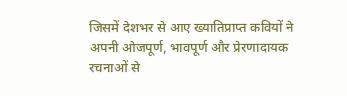जिसमें देशभर से आए ख्यातिप्राप्त कवियों ने अपनी ओजपूर्ण, भावपूर्ण और प्रेरणादायक रचनाओं से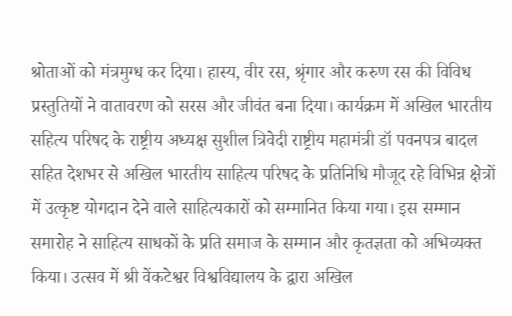श्रोताओं को मंत्रमुग्ध कर दिया। हास्य, वीर रस, श्रृंगार और करुण रस की विविध प्रस्तुतियों ने वातावरण को सरस और जीवंत बना दिया। कार्यक्रम में अखिल भारतीय सहित्य परिषद के राष्ट्रीय अध्यक्ष सुशील त्रिवेदी राष्ट्रीय महामंत्री डॉ पवनपत्र बादल सहित देशभर से अखिल भारतीय साहित्य परिषद के प्रतिनिधि मौजूद रहे विभिन्न क्षेत्रों में उत्कृष्ट योगदान देने वाले साहित्यकारों को सम्मानित किया गया। इस सम्मान समारोह ने साहित्य साधकों के प्रति समाज के सम्मान और कृतज्ञता को अभिव्यक्त किया। उत्सव में श्री वेंकटेश्वर विश्वविद्यालय के द्वारा अखिल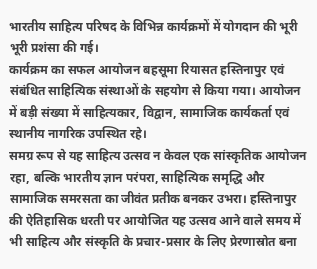भारतीय साहित्य परिषद के विभिन्न कार्यक्रमों में योगदान की भूरी भूरी प्रशंसा की गई।
कार्यक्रम का सफल आयोजन बहसूमा रियासत हस्तिनापुर एवं संबंधित साहित्यिक संस्थाओं के सहयोग से किया गया। आयोजन में बड़ी संख्या में साहित्यकार, विद्वान, सामाजिक कार्यकर्ता एवं स्थानीय नागरिक उपस्थित रहे।
समग्र रूप से यह साहित्य उत्सव न केवल एक सांस्कृतिक आयोजन रहा, बल्कि भारतीय ज्ञान परंपरा, साहित्यिक समृद्धि और सामाजिक समरसता का जीवंत प्रतीक बनकर उभरा। हस्तिनापुर की ऐतिहासिक धरती पर आयोजित यह उत्सव आने वाले समय में भी साहित्य और संस्कृति के प्रचार-प्रसार के लिए प्रेरणास्रोत बना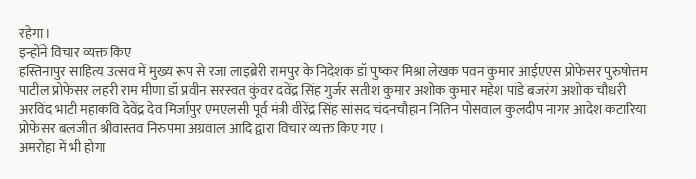रहेगा।
इन्होंने विचार व्यक्त किए
हस्तिनापुर साहित्य उत्सव में मुख्य रूप से रजा लाइब्रेरी रामपुर के निदेशक डॉ पुष्कर मिश्रा लेखक पवन कुमार आईएएस प्रोफेसर पुरुषोत्तम पाटील प्रोफेसर लहरी राम मीणा डॉ प्रवीन सरस्वत कुंवर दवेंद्र सिंह गुर्जर सतीश कुमार अशोक कुमार महेश पांडे बजरंग अशोक चौधरी अरविंद भाटी महाकवि देवेंद्र देव मिर्जापुर एमएलसी पूर्व मंत्री वीरेंद्र सिंह सांसद चंदनचौहान नितिन पोसवाल कुलदीप नागर आदेश कटारिया प्रोफेसर बलजीत श्रीवास्तव निरुपमा अग्रवाल आदि द्वारा विचार व्यक्त किए गए ।
अमरोहा में भी होगा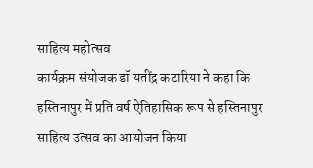साहित्य महोत्सव
कार्यक्रम संयोजक डॉ यतींद्र कटारिया ने कहा कि हस्तिनापुर में प्रति वर्ष ऐतिहासिक रूप से हस्तिनापुर साहित्य उत्सव का आयोजन किया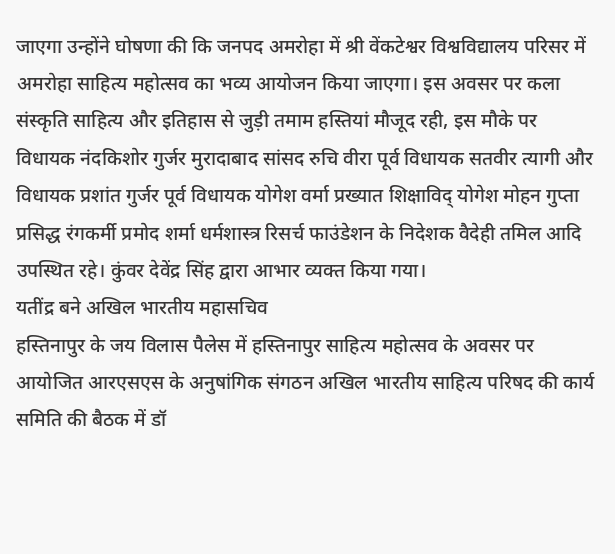जाएगा उन्होंने घोषणा की कि जनपद अमरोहा में श्री वेंकटेश्वर विश्वविद्यालय परिसर में अमरोहा साहित्य महोत्सव का भव्य आयोजन किया जाएगा। इस अवसर पर कला संस्कृति साहित्य और इतिहास से जुड़ी तमाम हस्तियां मौजूद रही, इस मौके पर विधायक नंदकिशोर गुर्जर मुरादाबाद सांसद रुचि वीरा पूर्व विधायक सतवीर त्यागी और विधायक प्रशांत गुर्जर पूर्व विधायक योगेश वर्मा प्रख्यात शिक्षाविद् योगेश मोहन गुप्ता प्रसिद्ध रंगकर्मी प्रमोद शर्मा धर्मशास्त्र रिसर्च फाउंडेशन के निदेशक वैदेही तमिल आदि उपस्थित रहे। कुंवर देवेंद्र सिंह द्वारा आभार व्यक्त किया गया।
यतींद्र बने अखिल भारतीय महासचिव
हस्तिनापुर के जय विलास पैलेस में हस्तिनापुर साहित्य महोत्सव के अवसर पर आयोजित आरएसएस के अनुषांगिक संगठन अखिल भारतीय साहित्य परिषद की कार्य समिति की बैठक में डॉ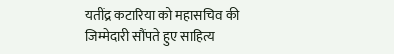यतींद्र कटारिया को महासचिव की जिम्मेदारी सौंपते हुए साहित्य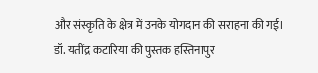और संस्कृति के क्षेत्र में उनके योगदान की सराहना की गई।
डॉ. यतींद्र कटारिया की पुस्तक हस्तिनापुर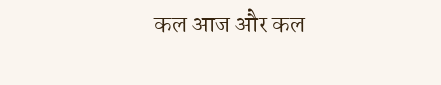कल आज और कल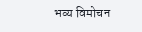भव्य विमोचन